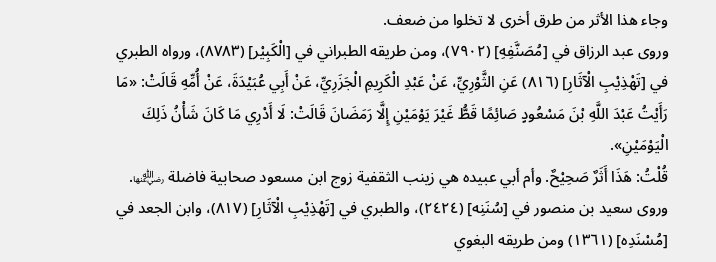وجاء هذا الأثر من طرق أخرى لا تخلوا من ضعف.
وروى عبد الرزاق في [مُصَنَّفِهِ] (٧٩٠٢)، ومن طريقه الطبراني في [الْكَبِيْر] (٨٧٨٣)، ورواه الطبري في [تَهْذِيْبِ الْآثَارِ] (٨١٦) عَنِ الثَّوْرِيِّ، عَنْ عَبْدِ الْكَرِيمِ الْجَزَرِيِّ، عَنْ أَبِي عُبَيْدَةَ، عَنْ أُمِّهِ قَالَتْ: «مَا رَأَيْتُ عَبْدَ اللَّهِ بْنَ مَسْعُودٍ صَائِمًا قَطُّ غَيْرَ يَوْمَيْنِ إِلَّا رَمَضَانَ قَالَتْ: لَا أَدْرِي مَا كَانَ شَأْنُ ذَلِكَ الْيَوْمَيْنِ».
قُلْتُ: هَذَا أَثَرٌ صَحِيْحٌ. وأم أبي عبيده هي زينب الثقفية زوج ابن مسعود صحابية فاضلة ﵂.
وروى سعيد بن منصور في [سُنَنِه] (٢٤٢٤)، والطبري في [تَهْذِيْبِ الْآثَارِ] (٨١٧)، وابن الجعد في [مُسْنَدِه] (١٣٦١) ومن طريقه البغوي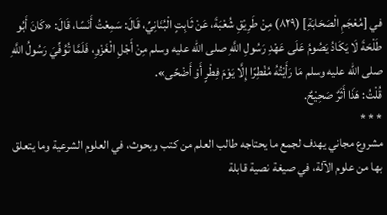في [مُعْجَمِ الْصَحَابَةِ] (٨٢٩) مِنْ طَرِيْقِ شُعْبَةَ، عَنْ ثَابِتٍ الْبُنَانِيِّ، قَالَ: سَمِعْتُ أَنَسًا، قَالَ: «كَانَ أَبُو طَلْحَةَ لَا يَكَادُ يَصُومُ عَلَى عَهْدِ رَسُولِ اللَّهِ صلى الله عليه وسلم مِنْ أَجْلِ الْغَزْوِ، فَلَمَّا تُوُفِّيَ رَسُولُ اللَّهِ صلى الله عليه وسلم مَا رَأَيْتُهُ مُفْطِرًا إِلَّا يَوْمَ فِطْرٍ أَوْ أَضْحًى».
قُلْتُ: هَذَا أَثَرٌ صَحِيْحٌ.
* * *
مشروع مجاني يهدف لجمع ما يحتاجه طالب العلم من كتب وبحوث، في العلوم الشرعية وما يتعلق بها من علوم الآلة، في صيغة نصية قابلة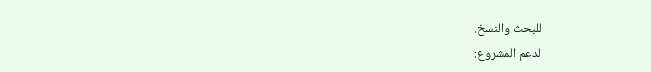للبحث والنسخ.
لدعم المشروع: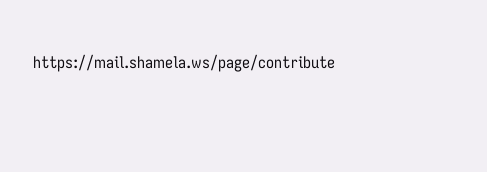https://mail.shamela.ws/page/contribute